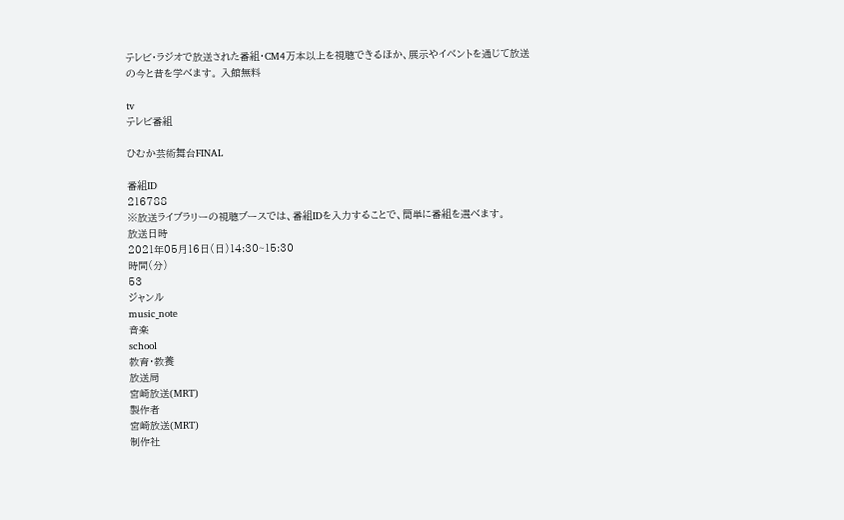テレビ・ラジオで放送された番組・CM4万本以上を視聴できるほか、展示やイベントを通じて放送の今と昔を学べます。 入館無料

tv
テレビ番組

ひむか芸術舞台FINAL

番組ID
216788
※放送ライブラリーの視聴ブースでは、番組IDを入力することで、簡単に番組を選べます。
放送日時
2021年05月16日(日)14:30~15:30
時間(分)
53
ジャンル
music_note
音楽
school
教育・教養
放送局
宮崎放送(MRT)
製作者
宮崎放送(MRT)
制作社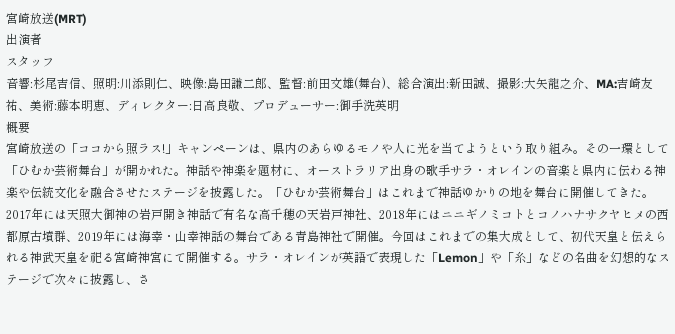宮崎放送(MRT)
出演者
スタッフ
音響:杉尾吉信、照明:川添則仁、映像:島田謙二郎、監督:前田文雄(舞台)、総合演出:新田誠、撮影:大矢龍之介、MA:吉崎友祐、美術:藤本明恵、ディレクター:日高良敬、プロデューサー:御手洗英明
概要
宮崎放送の「ココから照ラス!」キャンペーンは、県内のあらゆるモノや人に光を当てようという取り組み。その一環として「ひむか芸術舞台」が開かれた。神話や神楽を題材に、オーストラリア出身の歌手サラ・オレインの音楽と県内に伝わる神楽や伝統文化を融合させたステージを披露した。「ひむか芸術舞台」はこれまで神話ゆかりの地を舞台に開催してきた。2017年には天照大御神の岩戸開き神話で有名な高千穂の天岩戸神社、2018年にはニニギノミコトとコノハナサクヤヒメの西都原古墳群、2019年には海幸・山幸神話の舞台である青島神社で開催。今回はこれまでの集大成として、初代天皇と伝えられる神武天皇を祀る宮崎神宮にて開催する。サラ・オレインが英語で表現した「Lemon」や「糸」などの名曲を幻想的なステージで次々に披露し、さ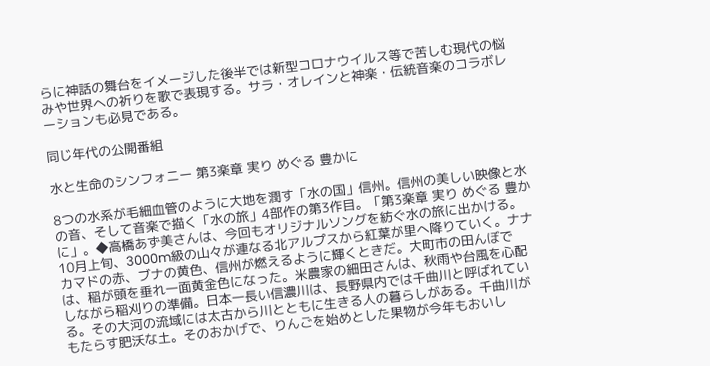らに神話の舞台をイメージした後半では新型コロナウイルス等で苦しむ現代の悩みや世界への祈りを歌で表現する。サラ・オレインと神楽・伝統音楽のコラボレーションも必見である。

同じ年代の公開番組

水と生命のシンフォニー 第3楽章 実り めぐる 豊かに

8つの水系が毛細血管のように大地を潤す「水の国」信州。信州の美しい映像と水の音、そして音楽で描く「水の旅」4部作の第3作目。「第3楽章 実り めぐる 豊かに」。◆高橋あず美さんは、今回もオリジナルソングを紡ぐ水の旅に出かける。10月上旬、3000m級の山々が連なる北アルプスから紅葉が里へ降りていく。ナナカマドの赤、ブナの黄色、信州が燃えるように輝くときだ。大町市の田んぼでは、稲が頭を垂れ一面黄金色になった。米農家の細田さんは、秋雨や台風を心配しながら稲刈りの準備。日本一長い信濃川は、長野県内では千曲川と呼ばれている。その大河の流域には太古から川とともに生きる人の暮らしがある。千曲川がもたらす肥沃な土。そのおかげで、りんごを始めとした果物が今年もおいし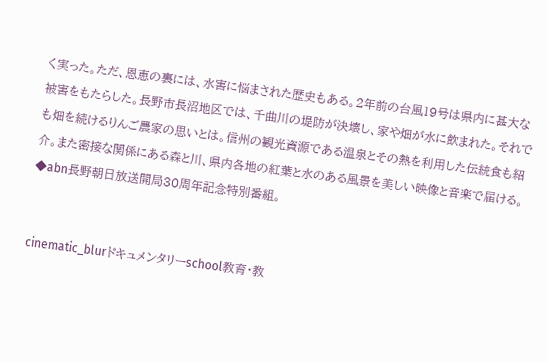く実った。ただ、恩恵の裏には、水害に悩まされた歴史もある。2年前の台風19号は県内に甚大な被害をもたらした。長野市長沼地区では、千曲川の堤防が決壊し、家や畑が水に飲まれた。それでも畑を続けるりんご農家の思いとは。信州の観光資源である温泉とその熱を利用した伝統食も紹介。また密接な関係にある森と川、県内各地の紅葉と水のある風景を美しい映像と音楽で届ける。◆abn長野朝日放送開局30周年記念特別番組。


cinematic_blurドキュメンタリーschool教育・教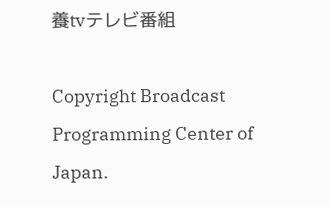養tvテレビ番組

Copyright Broadcast Programming Center of Japan.